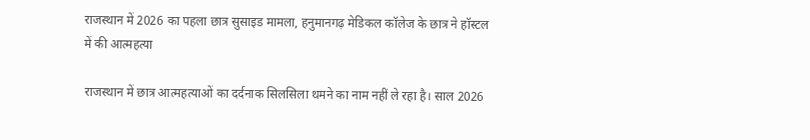राजस्थान में 2026 का पहला छात्र सुसाइड मामला, हनुमानगढ़ मेडिकल कॉलेज के छात्र ने हॉस्टल में की आत्महत्या

राजस्थान में छात्र आत्महत्याओं का दर्दनाक सिलसिला थमने का नाम नहीं ले रहा है। साल 2026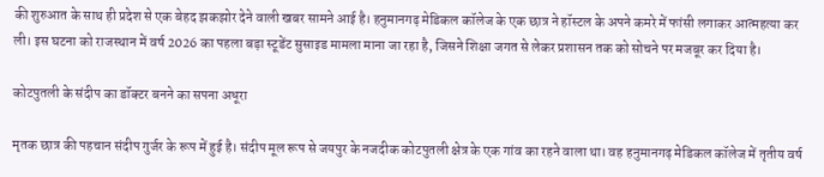की शुरुआत के साथ ही प्रदेश से एक बेहद झकझोर देने वाली खबर सामने आई है। हनुमानगढ़ मेडिकल कॉलेज के एक छात्र ने हॉस्टल के अपने कमरे में फांसी लगाकर आत्महत्या कर ली। इस घटना को राजस्थान में वर्ष 2026 का पहला बड़ा स्टूडेंट सुसाइड मामला माना जा रहा है, जिसने शिक्षा जगत से लेकर प्रशासन तक को सोचने पर मजबूर कर दिया है।

कोटपुतली के संदीप का डॉक्टर बनने का सपना अधूरा

मृतक छात्र की पहचान संदीप गुर्जर के रूप में हुई है। संदीप मूल रूप से जयपुर के नजदीक कोटपुतली क्षेत्र के एक गांव का रहने वाला था। वह हनुमानगढ़ मेडिकल कॉलेज में तृतीय वर्ष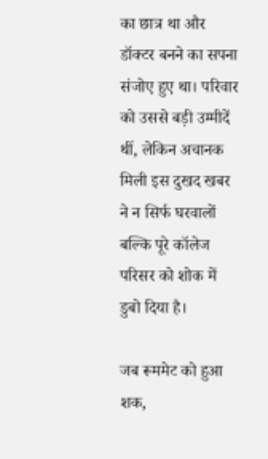का छात्र था और डॉक्टर बनने का सपना संजोए हुए था। परिवार को उससे बड़ी उम्मीदें थीं, लेकिन अचानक मिली इस दुखद खबर ने न सिर्फ घरवालों बल्कि पूरे कॉलेज परिसर को शोक में डुबो दिया है।

जब रूममेट को हुआ शक,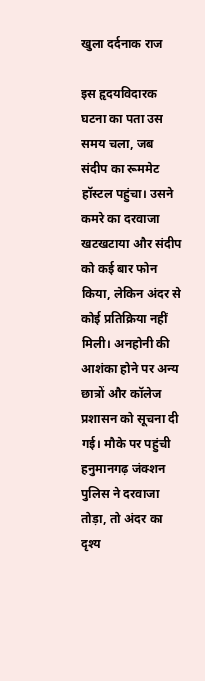खुला दर्दनाक राज

इस हृदयविदारक घटना का पता उस समय चला, जब संदीप का रूममेट हॉस्टल पहुंचा। उसने कमरे का दरवाजा खटखटाया और संदीप को कई बार फोन किया, लेकिन अंदर से कोई प्रतिक्रिया नहीं मिली। अनहोनी की आशंका होने पर अन्य छात्रों और कॉलेज प्रशासन को सूचना दी गई। मौके पर पहुंची हनुमानगढ़ जंक्शन पुलिस ने दरवाजा तोड़ा, तो अंदर का दृश्य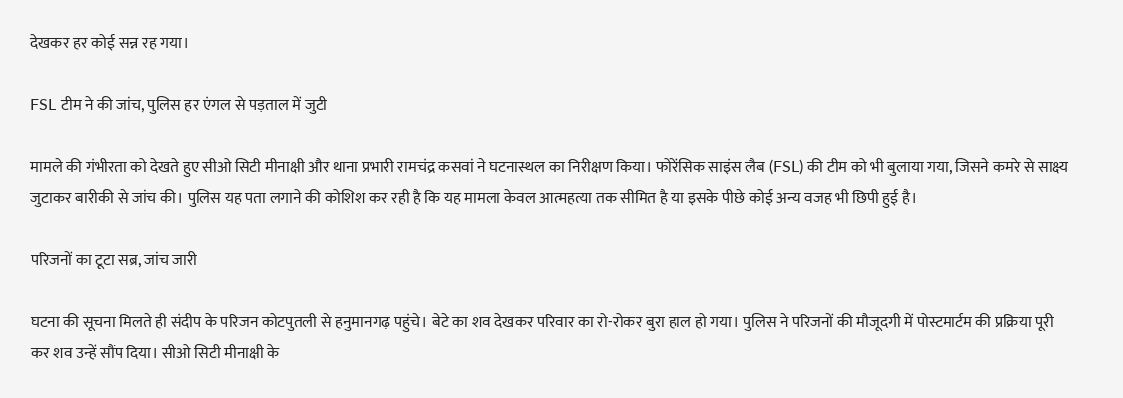देखकर हर कोई सन्न रह गया।

FSL टीम ने की जांच, पुलिस हर एंगल से पड़ताल में जुटी

मामले की गंभीरता को देखते हुए सीओ सिटी मीनाक्षी और थाना प्रभारी रामचंद्र कसवां ने घटनास्थल का निरीक्षण किया। फोरेंसिक साइंस लैब (FSL) की टीम को भी बुलाया गया, जिसने कमरे से साक्ष्य जुटाकर बारीकी से जांच की। पुलिस यह पता लगाने की कोशिश कर रही है कि यह मामला केवल आत्महत्या तक सीमित है या इसके पीछे कोई अन्य वजह भी छिपी हुई है।

परिजनों का टूटा सब्र, जांच जारी

घटना की सूचना मिलते ही संदीप के परिजन कोटपुतली से हनुमानगढ़ पहुंचे। बेटे का शव देखकर परिवार का रो-रोकर बुरा हाल हो गया। पुलिस ने परिजनों की मौजूदगी में पोस्टमार्टम की प्रक्रिया पूरी कर शव उन्हें सौंप दिया। सीओ सिटी मीनाक्षी के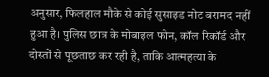अनुसार, फिलहाल मौके से कोई सुसाइड नोट बरामद नहीं हुआ है। पुलिस छात्र के मोबाइल फोन, कॉल रिकॉर्ड और दोस्तों से पूछताछ कर रही है, ताकि आत्महत्या के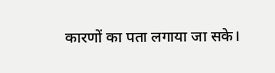कारणों का पता लगाया जा सके।